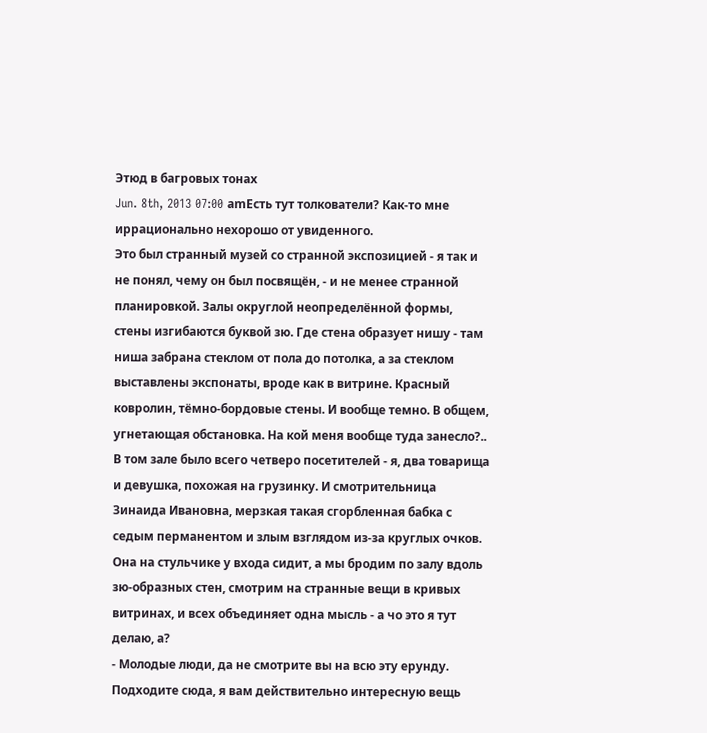Этюд в багровых тонах
Jun. 8th, 2013 07:00 amЕсть тут толкователи? Как-то мне иррационально нехорошо от увиденного.
Это был странный музей со странной экспозицией - я так и не понял, чему он был посвящён, - и не менее странной планировкой. Залы округлой неопределённой формы, стены изгибаются буквой зю. Где стена образует нишу - там ниша забрана стеклом от пола до потолка, а за стеклом выставлены экспонаты, вроде как в витрине. Красный ковролин, тёмно-бордовые стены. И вообще темно. В общем, угнетающая обстановка. На кой меня вообще туда занесло?..
В том зале было всего четверо посетителей - я, два товарища и девушка, похожая на грузинку. И смотрительница Зинаида Ивановна, мерзкая такая сгорбленная бабка с седым перманентом и злым взглядом из-за круглых очков. Она на стульчике у входа сидит, а мы бродим по залу вдоль зю-образных стен, смотрим на странные вещи в кривых витринах, и всех объединяет одна мысль - а чо это я тут делаю, а?
- Молодые люди, да не смотрите вы на всю эту ерунду. Подходите сюда, я вам действительно интересную вещь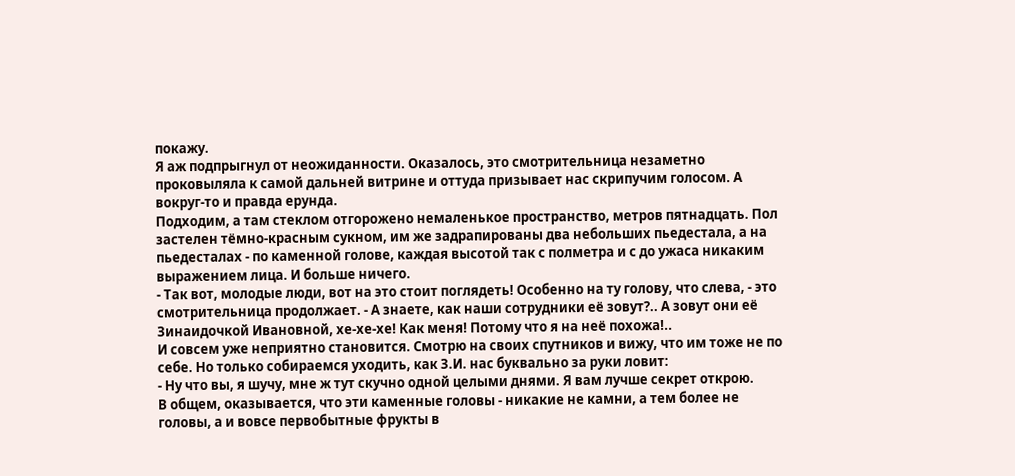покажу.
Я аж подпрыгнул от неожиданности. Оказалось, это смотрительница незаметно проковыляла к самой дальней витрине и оттуда призывает нас скрипучим голосом. А вокруг-то и правда ерунда.
Подходим, а там стеклом отгорожено немаленькое пространство, метров пятнадцать. Пол застелен тёмно-красным сукном, им же задрапированы два небольших пьедестала, а на пьедесталах - по каменной голове, каждая высотой так с полметра и с до ужаса никаким выражением лица. И больше ничего.
- Так вот, молодые люди, вот на это стоит поглядеть! Особенно на ту голову, что слева, - это смотрительница продолжает. - А знаете, как наши сотрудники её зовут?.. А зовут они её Зинаидочкой Ивановной, хе-хе-хе! Как меня! Потому что я на неё похожа!..
И совсем уже неприятно становится. Смотрю на своих спутников и вижу, что им тоже не по себе. Но только собираемся уходить, как З.И. нас буквально за руки ловит:
- Ну что вы, я шучу, мне ж тут скучно одной целыми днями. Я вам лучше секрет открою.
В общем, оказывается, что эти каменные головы - никакие не камни, а тем более не головы, а и вовсе первобытные фрукты в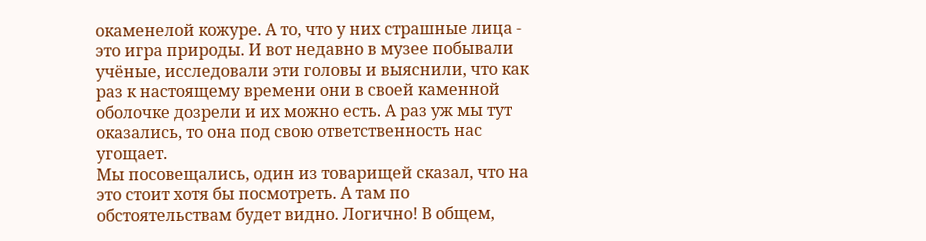окаменелой кожуре. А то, что у них страшные лица - это игра природы. И вот недавно в музее побывали учёные, исследовали эти головы и выяснили, что как раз к настоящему времени они в своей каменной оболочке дозрели и их можно есть. А раз уж мы тут оказались, то она под свою ответственность нас угощает.
Мы посовещались, один из товарищей сказал, что на это стоит хотя бы посмотреть. А там по обстоятельствам будет видно. Логично! В общем,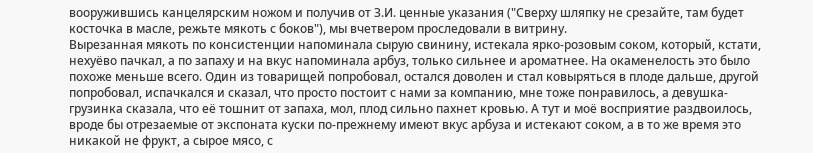вооружившись канцелярским ножом и получив от З.И. ценные указания ("Сверху шляпку не срезайте, там будет косточка в масле, режьте мякоть с боков"), мы вчетвером проследовали в витрину.
Вырезанная мякоть по консистенции напоминала сырую свинину, истекала ярко-розовым соком, который, кстати, нехуёво пачкал, а по запаху и на вкус напоминала арбуз, только сильнее и ароматнее. На окаменелость это было похоже меньше всего. Один из товарищей попробовал, остался доволен и стал ковыряться в плоде дальше, другой попробовал, испачкался и сказал, что просто постоит с нами за компанию, мне тоже понравилось, а девушка-грузинка сказала, что её тошнит от запаха, мол, плод сильно пахнет кровью. А тут и моё восприятие раздвоилось, вроде бы отрезаемые от экспоната куски по-прежнему имеют вкус арбуза и истекают соком, а в то же время это никакой не фрукт, а сырое мясо, с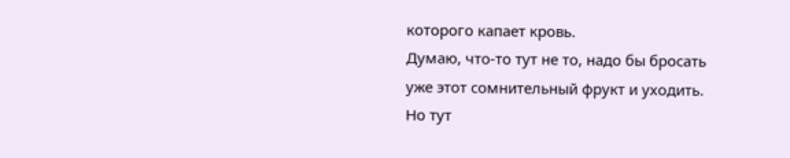которого капает кровь.
Думаю, что-то тут не то, надо бы бросать уже этот сомнительный фрукт и уходить. Но тут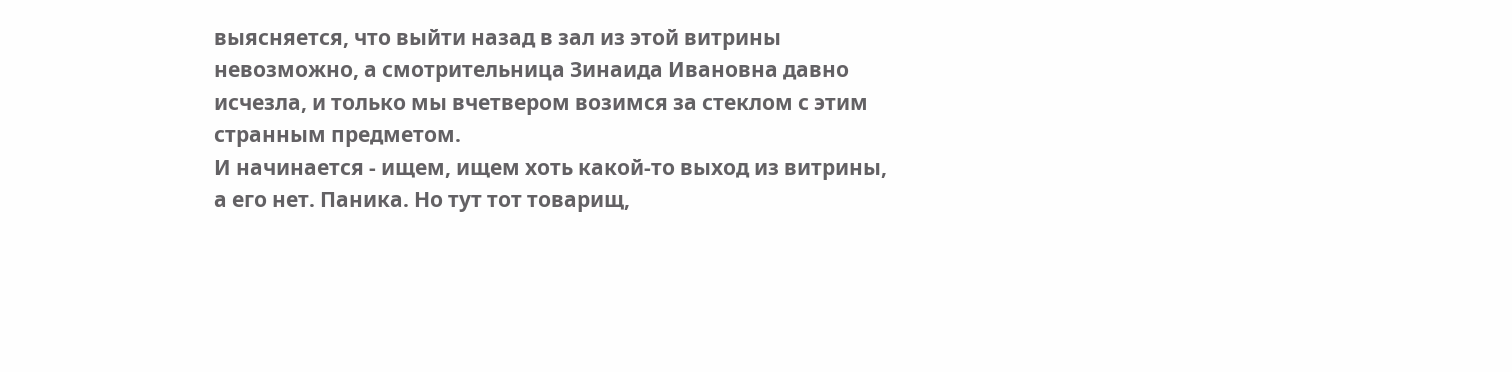выясняется, что выйти назад в зал из этой витрины невозможно, а смотрительница Зинаида Ивановна давно исчезла, и только мы вчетвером возимся за стеклом с этим странным предметом.
И начинается - ищем, ищем хоть какой-то выход из витрины, а его нет. Паника. Но тут тот товарищ,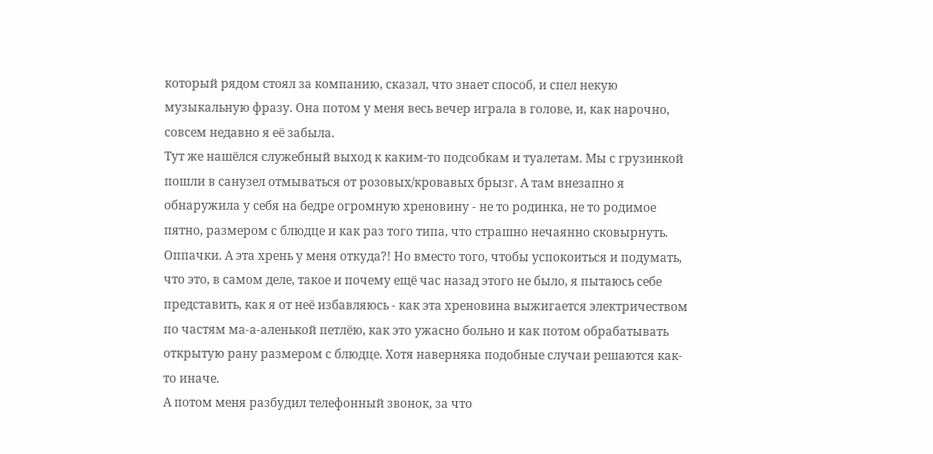который рядом стоял за компанию, сказал, что знает способ, и спел некую музыкальную фразу. Она потом у меня весь вечер играла в голове, и, как нарочно, совсем недавно я её забыла.
Тут же нашёлся служебный выход к каким-то подсобкам и туалетам. Мы с грузинкой пошли в санузел отмываться от розовых/кровавых брызг. А там внезапно я обнаружила у себя на бедре огромную хреновину - не то родинка, не то родимое пятно, размером с блюдце и как раз того типа, что страшно нечаянно сковырнуть. Оппачки. А эта хрень у меня откуда?! Но вместо того, чтобы успокоиться и подумать, что это, в самом деле, такое и почему ещё час назад этого не было, я пытаюсь себе представить, как я от неё избавляюсь - как эта хреновина выжигается электричеством по частям ма-а-аленькой петлёю, как это ужасно больно и как потом обрабатывать открытую рану размером с блюдце. Хотя наверняка подобные случаи решаются как-то иначе.
А потом меня разбудил телефонный звонок, за что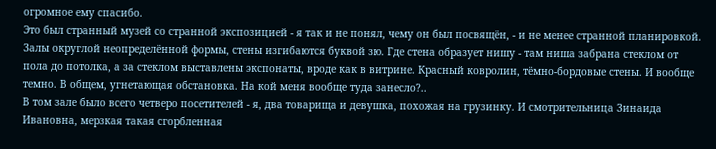огромное ему спасибо.
Это был странный музей со странной экспозицией - я так и не понял, чему он был посвящён, - и не менее странной планировкой. Залы округлой неопределённой формы, стены изгибаются буквой зю. Где стена образует нишу - там ниша забрана стеклом от пола до потолка, а за стеклом выставлены экспонаты, вроде как в витрине. Красный ковролин, тёмно-бордовые стены. И вообще темно. В общем, угнетающая обстановка. На кой меня вообще туда занесло?..
В том зале было всего четверо посетителей - я, два товарища и девушка, похожая на грузинку. И смотрительница Зинаида Ивановна, мерзкая такая сгорбленная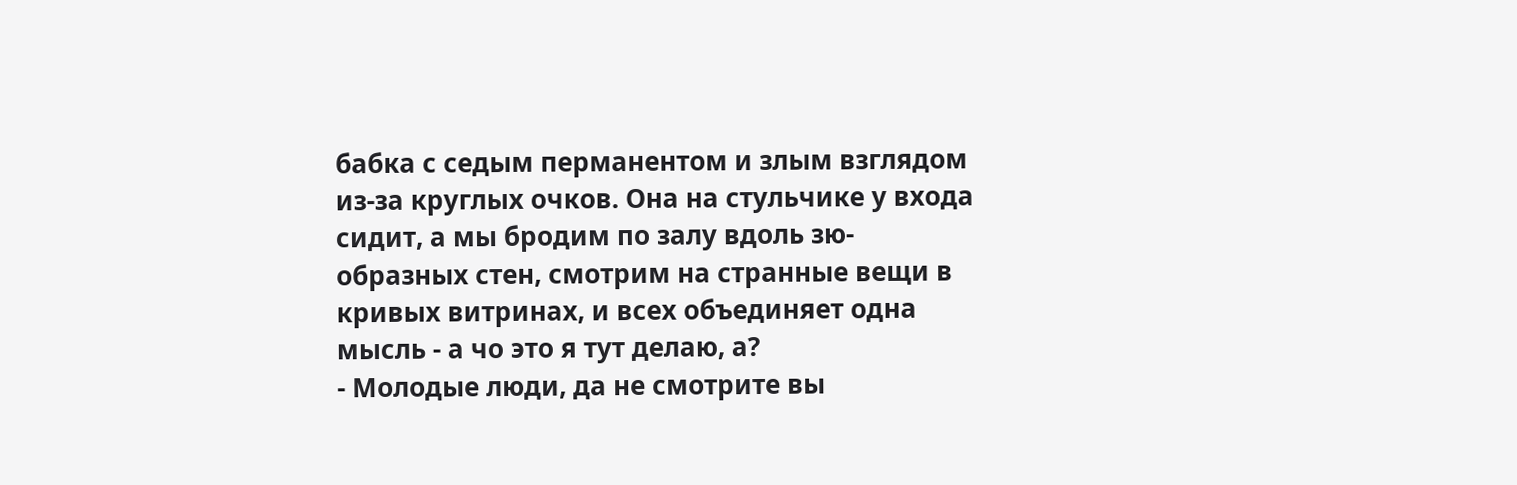бабка с седым перманентом и злым взглядом из-за круглых очков. Она на стульчике у входа сидит, а мы бродим по залу вдоль зю-образных стен, смотрим на странные вещи в кривых витринах, и всех объединяет одна мысль - а чо это я тут делаю, а?
- Молодые люди, да не смотрите вы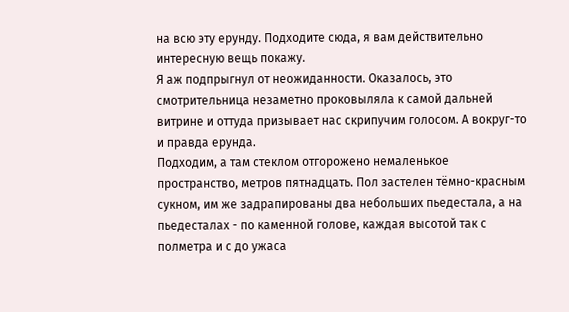на всю эту ерунду. Подходите сюда, я вам действительно интересную вещь покажу.
Я аж подпрыгнул от неожиданности. Оказалось, это смотрительница незаметно проковыляла к самой дальней витрине и оттуда призывает нас скрипучим голосом. А вокруг-то и правда ерунда.
Подходим, а там стеклом отгорожено немаленькое пространство, метров пятнадцать. Пол застелен тёмно-красным сукном, им же задрапированы два небольших пьедестала, а на пьедесталах - по каменной голове, каждая высотой так с полметра и с до ужаса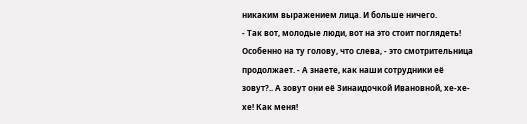никаким выражением лица. И больше ничего.
- Так вот, молодые люди, вот на это стоит поглядеть! Особенно на ту голову, что слева, - это смотрительница продолжает. - А знаете, как наши сотрудники её зовут?.. А зовут они её Зинаидочкой Ивановной, хе-хе-хе! Как меня!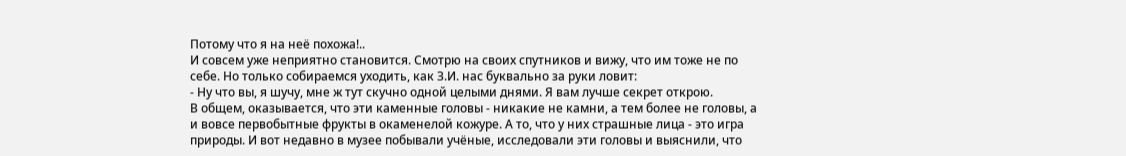Потому что я на неё похожа!..
И совсем уже неприятно становится. Смотрю на своих спутников и вижу, что им тоже не по себе. Но только собираемся уходить, как З.И. нас буквально за руки ловит:
- Ну что вы, я шучу, мне ж тут скучно одной целыми днями. Я вам лучше секрет открою.
В общем, оказывается, что эти каменные головы - никакие не камни, а тем более не головы, а и вовсе первобытные фрукты в окаменелой кожуре. А то, что у них страшные лица - это игра природы. И вот недавно в музее побывали учёные, исследовали эти головы и выяснили, что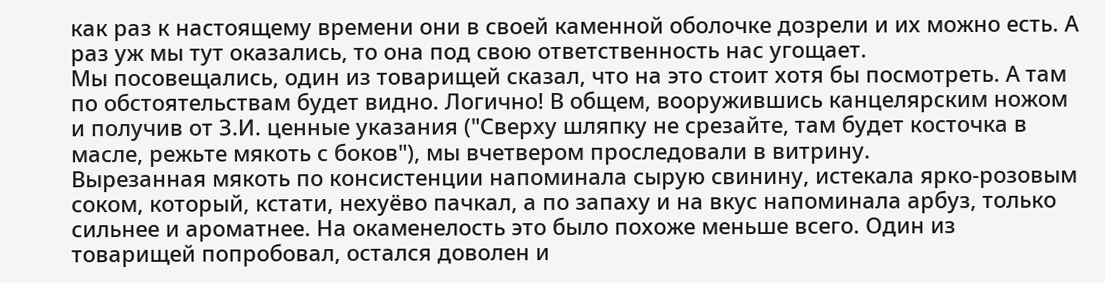как раз к настоящему времени они в своей каменной оболочке дозрели и их можно есть. А раз уж мы тут оказались, то она под свою ответственность нас угощает.
Мы посовещались, один из товарищей сказал, что на это стоит хотя бы посмотреть. А там по обстоятельствам будет видно. Логично! В общем, вооружившись канцелярским ножом и получив от З.И. ценные указания ("Сверху шляпку не срезайте, там будет косточка в масле, режьте мякоть с боков"), мы вчетвером проследовали в витрину.
Вырезанная мякоть по консистенции напоминала сырую свинину, истекала ярко-розовым соком, который, кстати, нехуёво пачкал, а по запаху и на вкус напоминала арбуз, только сильнее и ароматнее. На окаменелость это было похоже меньше всего. Один из товарищей попробовал, остался доволен и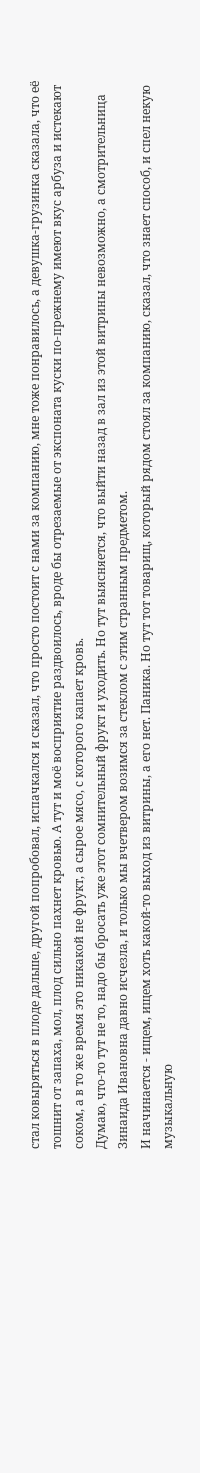стал ковыряться в плоде дальше, другой попробовал, испачкался и сказал, что просто постоит с нами за компанию, мне тоже понравилось, а девушка-грузинка сказала, что её тошнит от запаха, мол, плод сильно пахнет кровью. А тут и моё восприятие раздвоилось, вроде бы отрезаемые от экспоната куски по-прежнему имеют вкус арбуза и истекают соком, а в то же время это никакой не фрукт, а сырое мясо, с которого капает кровь.
Думаю, что-то тут не то, надо бы бросать уже этот сомнительный фрукт и уходить. Но тут выясняется, что выйти назад в зал из этой витрины невозможно, а смотрительница Зинаида Ивановна давно исчезла, и только мы вчетвером возимся за стеклом с этим странным предметом.
И начинается - ищем, ищем хоть какой-то выход из витрины, а его нет. Паника. Но тут тот товарищ, который рядом стоял за компанию, сказал, что знает способ, и спел некую музыкальную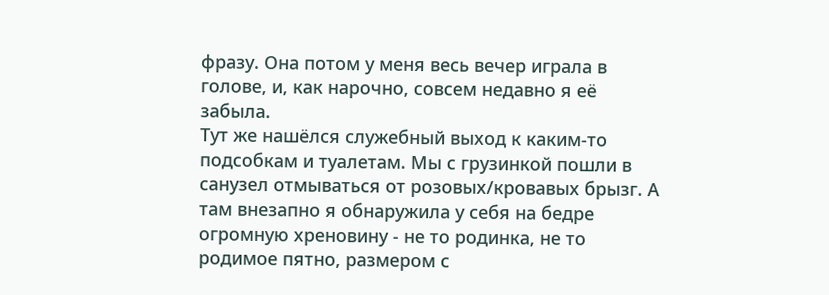фразу. Она потом у меня весь вечер играла в голове, и, как нарочно, совсем недавно я её забыла.
Тут же нашёлся служебный выход к каким-то подсобкам и туалетам. Мы с грузинкой пошли в санузел отмываться от розовых/кровавых брызг. А там внезапно я обнаружила у себя на бедре огромную хреновину - не то родинка, не то родимое пятно, размером с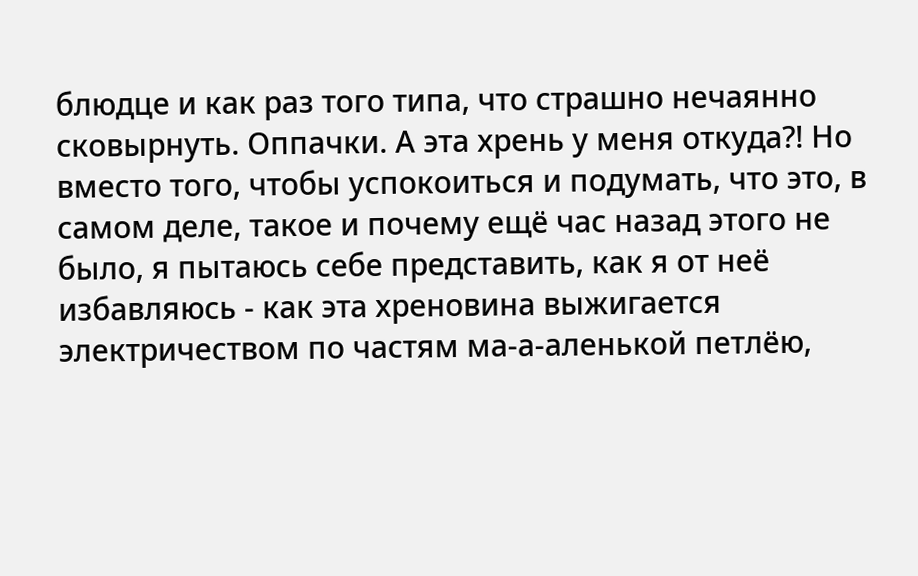блюдце и как раз того типа, что страшно нечаянно сковырнуть. Оппачки. А эта хрень у меня откуда?! Но вместо того, чтобы успокоиться и подумать, что это, в самом деле, такое и почему ещё час назад этого не было, я пытаюсь себе представить, как я от неё избавляюсь - как эта хреновина выжигается электричеством по частям ма-а-аленькой петлёю,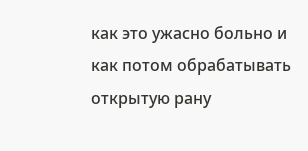как это ужасно больно и как потом обрабатывать открытую рану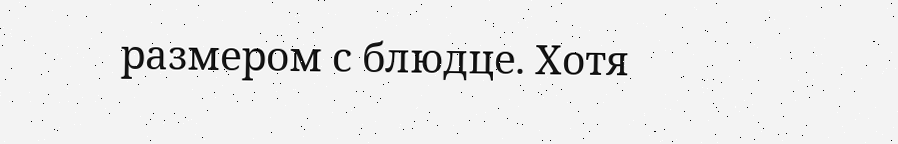размером с блюдце. Хотя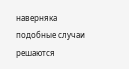наверняка подобные случаи решаются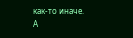как-то иначе.
А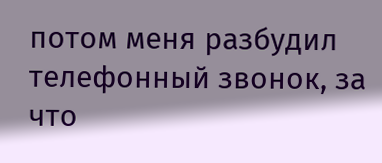потом меня разбудил телефонный звонок, за что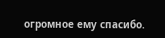огромное ему спасибо.